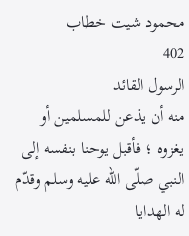محمود شيت خطاب
402
الرسول القائد
منه أن يذعن للمسلمين أو يغزوه ؛ فأقبل يوحنا بنفسه إلى النبي صلّى اللّه عليه وسلم وقدّم له الهدايا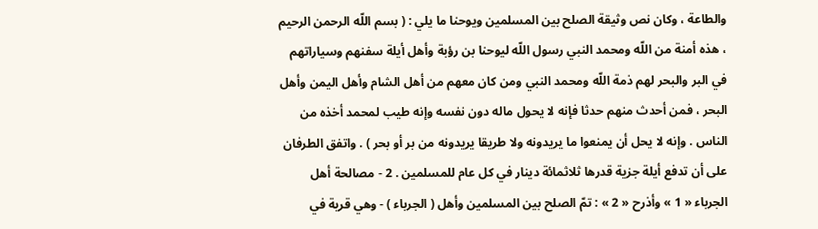والطاعة ، وكان نص وثيقة الصلح بين المسلمين ويوحنا ما يلي : ( بسم اللّه الرحمن الرحيم ، هذه أمنة من اللّه ومحمد النبي رسول اللّه ليوحنا بن رؤبة وأهل أيلة سفنهم وسياراتهم في البر والبحر لهم ذمة اللّه ومحمد النبي ومن كان معهم من أهل الشام وأهل اليمن وأهل البحر ، فمن أحدث منهم حدثا فإنه لا يحول ماله دون نفسه وإنه طيب لمحمد أخذه من الناس . وإنه لا يحل أن يمنعوا ما يريدونه ولا طريقا يريدونه من بر أو بحر ) . واتفق الطرفان على أن تدفع أيلة جزية قدرها ثلاثمائة دينار في كل عام للمسلمين . 2 - مصالحة أهل الجرباء « 1 » وأذرح « 2 » : تمّ الصلح بين المسلمين وأهل ( الجرباء ) - وهي قرية في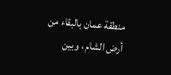منطقة عمان بالبقاء من أرض الشام ، وبين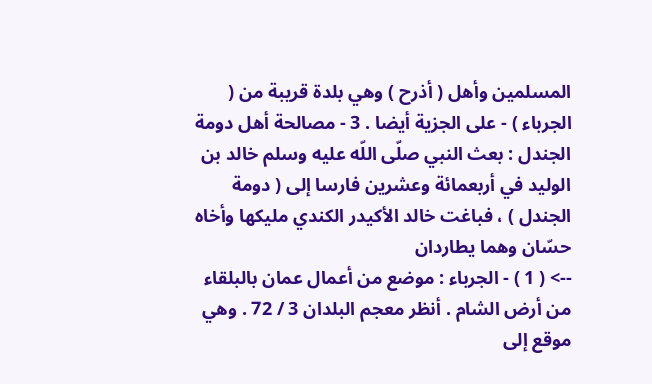المسلمين وأهل ( أذرح ) وهي بلدة قريبة من ( الجرباء ) - على الجزية أيضا . 3 - مصالحة أهل دومة الجندل : بعث النبي صلّى اللّه عليه وسلم خالد بن الوليد في أربعمائة وعشرين فارسا إلى ( دومة الجندل ) ، فباغت خالد الأكيدر الكندي مليكها وأخاه حسّان وهما يطاردان
--> ( 1 ) - الجرباء : موضع من أعمال عمان بالبلقاء من أرض الشام . أنظر معجم البلدان 3 / 72 . وهي موقع إلى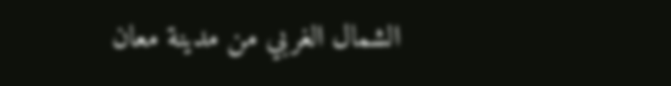الشمال الغربي من مدينة معان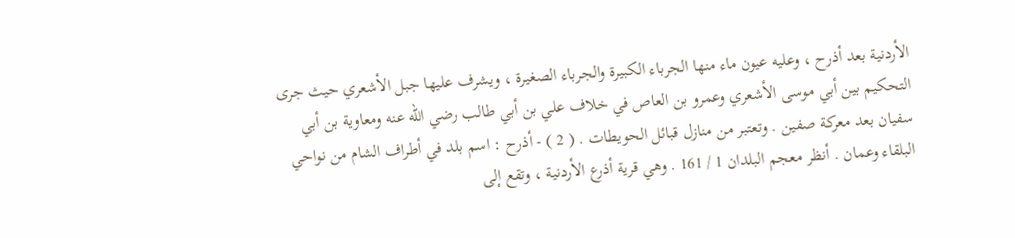الأردنية بعد أذرح ، وعليه عيون ماء منها الجرباء الكبيرة والجرباء الصغيرة ، ويشرف عليها جبل الأشعري حيث جرى التحكيم بين أبي موسى الأشعري وعمرو بن العاص في خلاف علي بن أبي طالب رضي اللّه عنه ومعاوية بن أبي سفيان بعد معركة صفين . وتعتبر من منازل قبائل الحويطات . ( 2 ) - أذرح : اسم بلد في أطراف الشام من نواحي البلقاء وعمان . أنظر معجم البلدان 1 / 161 . وهي قرية أذرع الأردنية ، وتقع إلى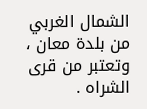الشمال الغربي من بلدة معان ، وتعتبر من قرى الشراه .